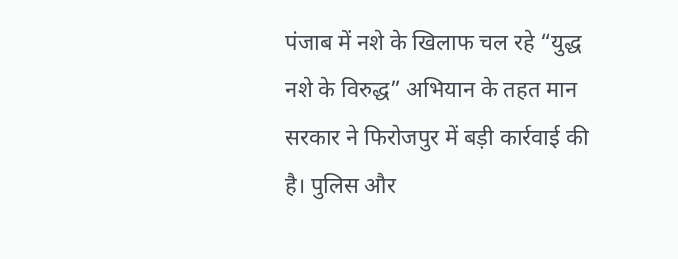पंजाब में नशे के खिलाफ चल रहे “युद्ध नशे के विरुद्ध” अभियान के तहत मान सरकार ने फिरोजपुर में बड़ी कार्रवाई की है। पुलिस और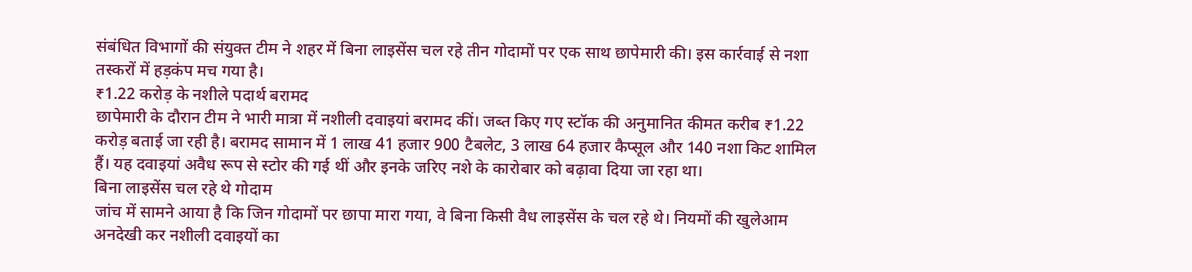संबंधित विभागों की संयुक्त टीम ने शहर में बिना लाइसेंस चल रहे तीन गोदामों पर एक साथ छापेमारी की। इस कार्रवाई से नशा तस्करों में हड़कंप मच गया है।
₹1.22 करोड़ के नशीले पदार्थ बरामद
छापेमारी के दौरान टीम ने भारी मात्रा में नशीली दवाइयां बरामद कीं। जब्त किए गए स्टॉक की अनुमानित कीमत करीब ₹1.22 करोड़ बताई जा रही है। बरामद सामान में 1 लाख 41 हजार 900 टैबलेट, 3 लाख 64 हजार कैप्सूल और 140 नशा किट शामिल हैं। यह दवाइयां अवैध रूप से स्टोर की गई थीं और इनके जरिए नशे के कारोबार को बढ़ावा दिया जा रहा था।
बिना लाइसेंस चल रहे थे गोदाम
जांच में सामने आया है कि जिन गोदामों पर छापा मारा गया, वे बिना किसी वैध लाइसेंस के चल रहे थे। नियमों की खुलेआम अनदेखी कर नशीली दवाइयों का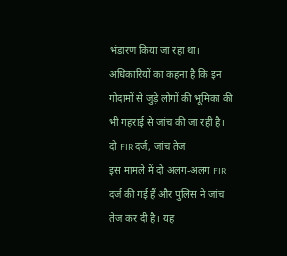भंडारण किया जा रहा था। अधिकारियों का कहना है कि इन गोदामों से जुड़े लोगों की भूमिका की भी गहराई से जांच की जा रही है।
दो FIR दर्ज, जांच तेज
इस मामले में दो अलग-अलग FIR दर्ज की गई हैं और पुलिस ने जांच तेज कर दी है। यह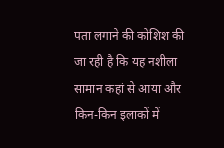पता लगाने की कोशिश की जा रही है कि यह नशीला सामान कहां से आया और किन-किन इलाकों में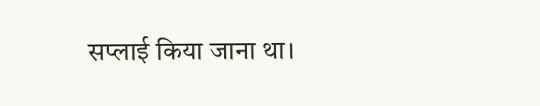सप्लाई किया जाना था।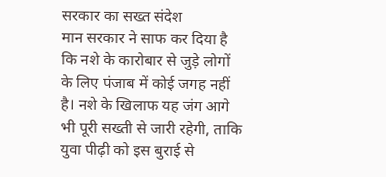सरकार का सख्त संदेश
मान सरकार ने साफ कर दिया है कि नशे के कारोबार से जुड़े लोगों के लिए पंजाब में कोई जगह नहीं है। नशे के खिलाफ यह जंग आगे भी पूरी सख्ती से जारी रहेगी, ताकि युवा पीढ़ी को इस बुराई से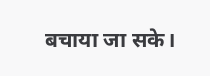बचाया जा सके।